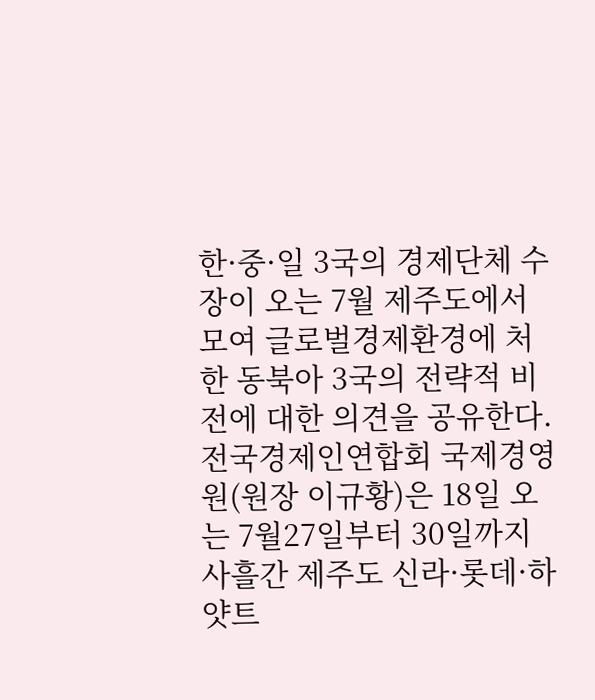한·중·일 3국의 경제단체 수장이 오는 7월 제주도에서 모여 글로벌경제환경에 처한 동북아 3국의 전략적 비전에 대한 의견을 공유한다.
전국경제인연합회 국제경영원(원장 이규황)은 18일 오는 7월27일부터 30일까지 사흘간 제주도 신라·롯데·하얏트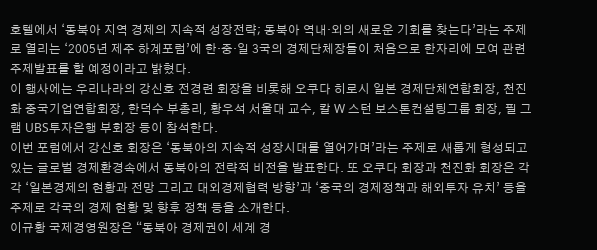호텔에서 ‘동북아 지역 경제의 지속적 성장전략; 동북아 역내·외의 새로운 기회를 찾는다’라는 주제로 열리는 ‘2005년 제주 하계포럼’에 한·중·일 3국의 경제단체장들이 처음으로 한자리에 모여 관련 주제발표를 할 예정이라고 밝혔다.
이 행사에는 우리나라의 강신호 전경련 회장을 비롯해 오쿠다 히로시 일본 경제단체연합회장, 천진화 중국기업연합회장, 한덕수 부총리, 황우석 서울대 교수, 칼 W 스턴 보스톤컨설팅그룹 회장, 필 그램 UBS투자은행 부회장 등이 참석한다.
이번 포럼에서 강신호 회장은 ‘동북아의 지속적 성장시대를 열어가며’라는 주제로 새롭게 형성되고 있는 글로벌 경제환경속에서 동북아의 전략적 비전을 발표한다. 또 오쿠다 회장과 천진화 회장은 각각 ‘일본경제의 현황과 전망 그리고 대외경제협력 방향’과 ‘중국의 경제정책과 해외투자 유치’ 등을 주제로 각국의 경제 현황 및 향후 정책 등을 소개한다.
이규황 국제경영원장은 “동북아 경제권이 세계 경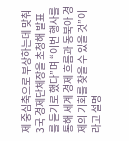제 중심축으로 부상하는데 맞춰 3국 경제단체장을 초청해 발표를 듣기로 했다”며 “이번 행사를 통해 세계 경제 흐름과 동북아 경제의 기회를 찾을 수 있을 것”이라고 설명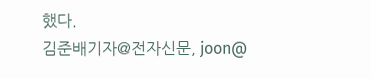했다.
김준배기자@전자신문, joon@